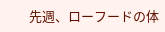先週、ローフードの体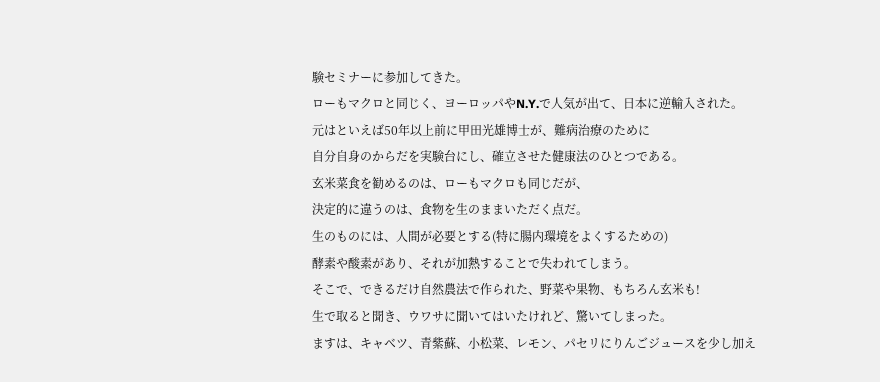験セミナーに参加してきた。
ローもマクロと同じく、ヨーロッパやN.Y.で人気が出て、日本に逆輸入された。
元はといえば50年以上前に甲田光雄博士が、難病治療のために
自分自身のからだを実験台にし、確立させた健康法のひとつである。
玄米菜食を勧めるのは、ローもマクロも同じだが、
決定的に違うのは、食物を生のままいただく点だ。
生のものには、人間が必要とする(特に腸内環境をよくするための)
酵素や酸素があり、それが加熱することで失われてしまう。
そこで、できるだけ自然農法で作られた、野菜や果物、もちろん玄米も!
生で取ると聞き、ウワサに聞いてはいたけれど、驚いてしまった。
ますは、キャベツ、青紫蘇、小松菜、レモン、パセリにりんごジュースを少し加え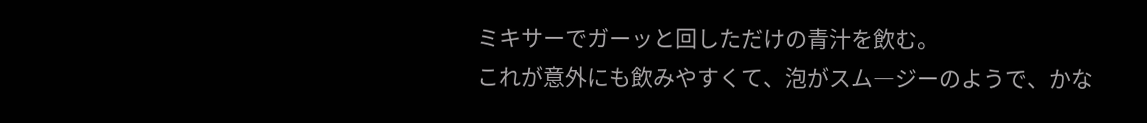ミキサーでガーッと回しただけの青汁を飲む。
これが意外にも飲みやすくて、泡がスム―ジーのようで、かな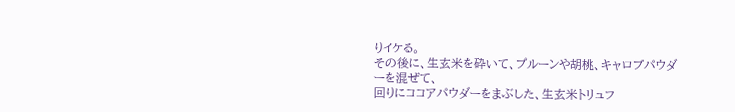りイケる。
その後に、生玄米を砕いて、プルーンや胡桃、キャロブパウダーを混ぜて、
回りにココアパウダーをまぶした、生玄米トリュフ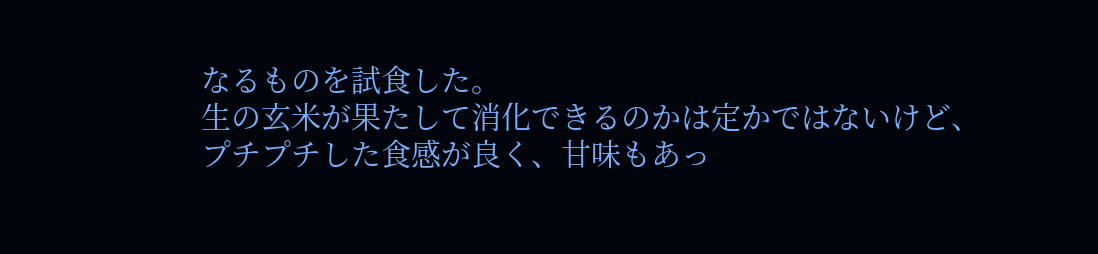なるものを試食した。
生の玄米が果たして消化できるのかは定かではないけど、
プチプチした食感が良く、甘味もあっ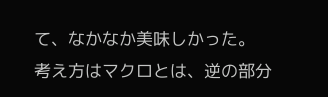て、なかなか美味しかった。
考え方はマクロとは、逆の部分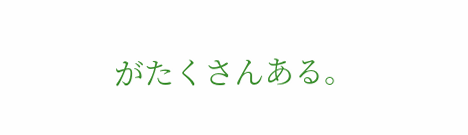がたくさんある。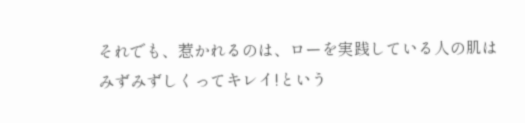それでも、惹かれるのは、ローを実践している人の肌は
みずみずしくってキレイ!という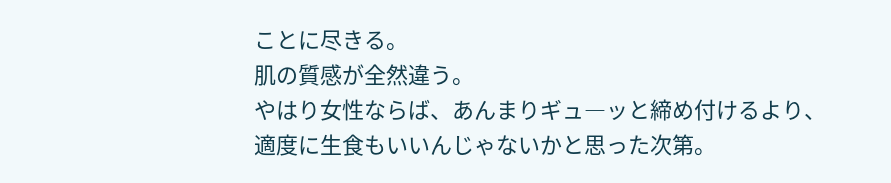ことに尽きる。
肌の質感が全然違う。
やはり女性ならば、あんまりギュ―ッと締め付けるより、
適度に生食もいいんじゃないかと思った次第。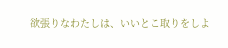欲張りなわたしは、いいとこ取りをしよ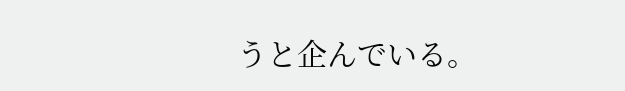うと企んでいる。